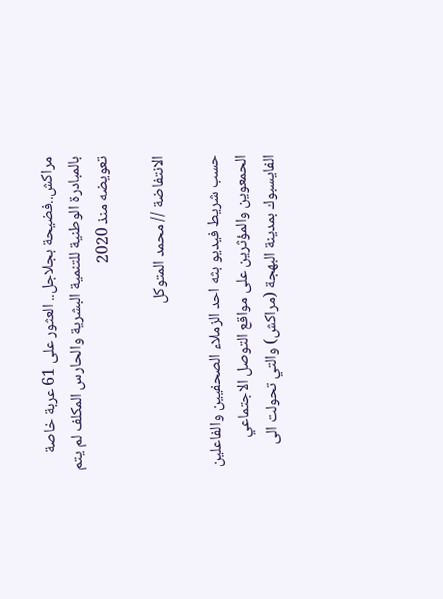مراكش..فضيحة بجلاجل.. العثور على 61 عربة خاصة بالمبادرة الوطنية للتنمية البشرية والحارس المكلف لم يتم تعويضه منذ 2020

الانتفاضة // محمد المتوكل

حسب شريط فيديو بثه احد الزملاء الصحفيين والفاعلين الحمعوين والمؤثرين على مواقع التوصل الاجتماعي الفايسبوك بمدينة البهجة (مراكش) والتي تحولت الى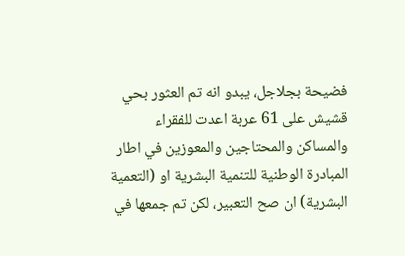فضيحة بجلاجل، يبدو انه تم العثور بحي قشيش على 61 عربة اعدت للفقراء والمساكن والمحتاجين والمعوزين في اطار المبادرة الوطنية للتنمية البشرية او (التعمية البشرية) ان صح التعبير، لكن تم جمعها في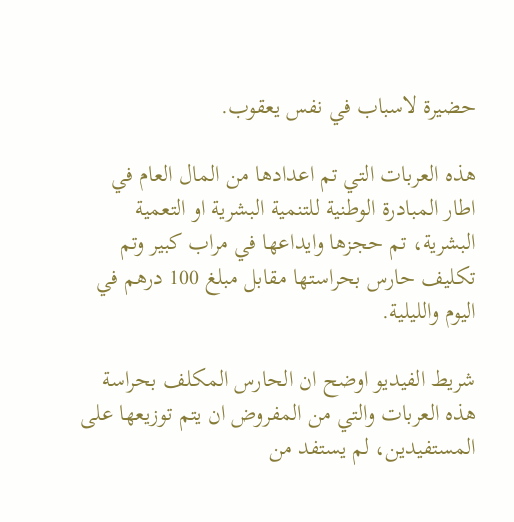حضيرة لاسباب في نفس يعقوب.

هذه العربات التي تم اعدادها من المال العام في اطار المبادرة الوطنية للتنمية البشرية او التعمية البشرية، تم حجزها وايداعها في مراب كبير وتم تكليف حارس بحراستها مقابل مبلغ 100 درهم في اليوم والليلية.

شريط الفيديو اوضح ان الحارس المكلف بحراسة هذه العربات والتي من المفروض ان يتم توزيعها على المستفيدين، لم يستفد من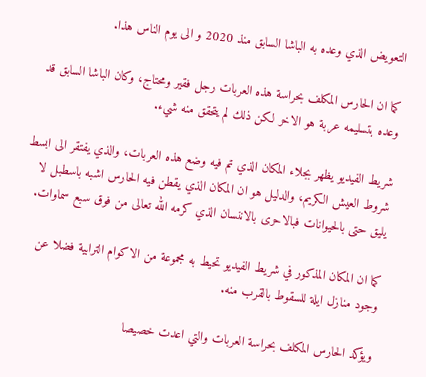التعويض الذي وعده به الباشا السابق منذ 2020 و الى يوم الناس هذا.

كما ان الحارس المكلف بحراسة هذه العربات رجل فقير ومحتاج، وكان الباشا السابق قد وعده بتسليمه عربة هو الاخر لكن ذلك لم يتحقق منه شيء.

شريط الفيديو يظهر بجلاء المكان الذي تم فيه وضع هذه العربات، والذي يفتقر الى ابسط شروط العيش الكريم، والدليل هو ان المكان الذي يقطن فيه الحارس اشبه باسطبل لا يليق حتى بالحيوانات فبالاحرى بالاننسان الذي كرمه الله تعالى من فوق سبع سماوات.

كما ان المكان المذكور في شريط الفيديو تحيط به مجموعة من الاكوام الترابية فضلا عن وجود منازل ايلة للسقوط بالقرب منه.

ويؤكد الحارس المكلف بحراسة العربات والتي اعدت خصيصا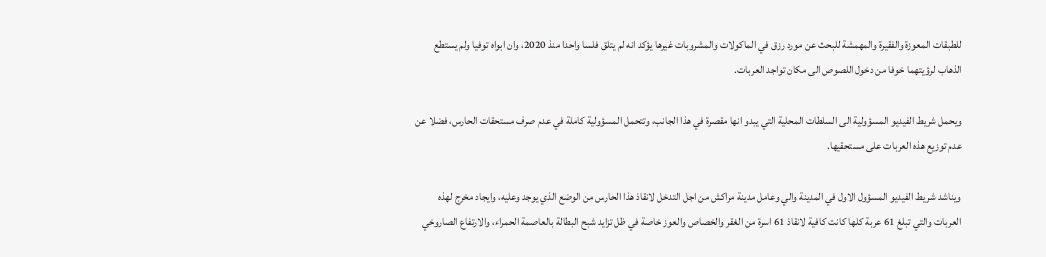للطبقات المعوزة والفقيرة والمهمشة للبحث عن مورد رزق في الماكولات والمشروبات غيرها يؤكد انه لم يتلق فلسا واحدا منذ 2020، وان ابواه توفيا ولم يستطع الذهاب لرؤيتهما خوفا من دخول اللصوص الى مكان تواجد العربات.

ويحمل شريط الفيديو المسؤولية الى السلطات المحلية التي يبدو انها مقصرة في هذا الجانب، وتتحمل المسؤولية كاملة في عدم صرف مستحقات الحارس، فضلا عن عدم توزيع هذه العربات على مستحقيها.

ويناشد شريط الفيديو المسؤول الاول في المدينة والي وعامل مدينة مراكش من اجل التدخل لانقاذ هذا الحارس من الوضع الذي يوجد وعليه، وايجاد مخرج لهذه العربات والتي تبلغ 61 عربة كلها كانت كافية لانقاذ 61 اسرة من الغقر والخصاص والعوز خاصة في ظل تزايد شبح البطالة بالعاصمة الحمراء، والارتفاع الصاروخي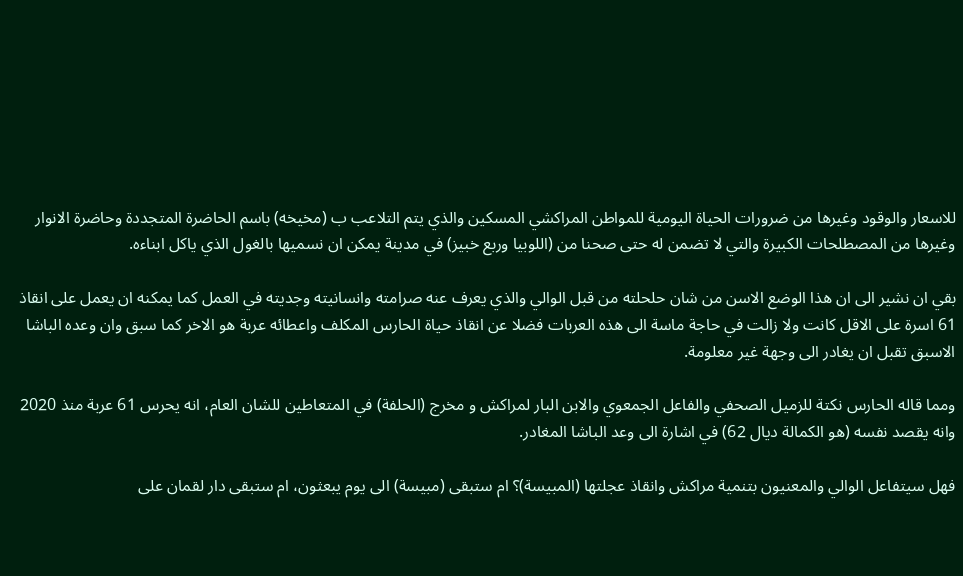للاسعار والوقود وغيرها من ضرورات الحياة اليومية للمواطن المراكشي المسكين والذي يتم التلاعب ب (مخيخه) باسم الحاضرة المتجددة وحاضرة الانوار وغيرها من المصطلحات الكبيرة والتي لا تضمن له حتى صحنا من (اللوبيا وربع خبيز) في مدينة يمكن ان نسميها بالغول الذي ياكل ابناءه.

بقي ان نشير الى ان هذا الوضع الاسن من شان حلحلته من قبل الوالي والذي يعرف عنه صرامته وانسانيته وجديته في العمل كما يمكنه ان يعمل على انقاذ 61 اسرة على الاقل كانت ولا زالت في حاجة ماسة الى هذه العربات فضلا عن انقاذ حياة الحارس المكلف واعطائه عربة هو الاخر كما سبق وان وعده الباشا الاسبق تقبل ان يغادر الى وجهة غير معلومة.

ومما قاله الحارس نكتة للزميل الصحفي والفاعل الجمعوي والابن البار لمراكش و مخرج (الحلفة) في المتعاطين للشان العام، انه يحرس 61 عربة منذ 2020 وانه يقصد نفسه (هو الكمالة ديال 62) في اشارة الى وعد الباشا المغادر.

فهل سيتفاعل الوالي والمعنيون بتنمية مراكش وانقاذ عجلتها (المبيسة)؟ ام ستبقى (مبيسة) الى يوم يبعثون، ام ستبقى دار لقمان على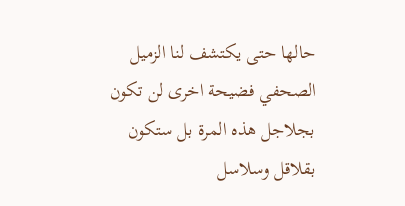حالها حتى يكتشف لنا الزميل الصحفي فضيحة اخرى لن تكون بجلاجل هذه المرة بل ستكون بقلاقل وسلاسل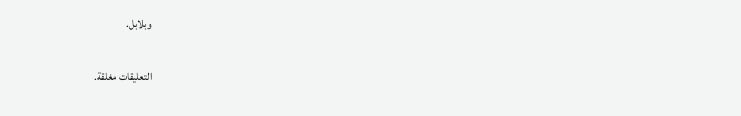وبلابل.

التعليقات مغلقة.